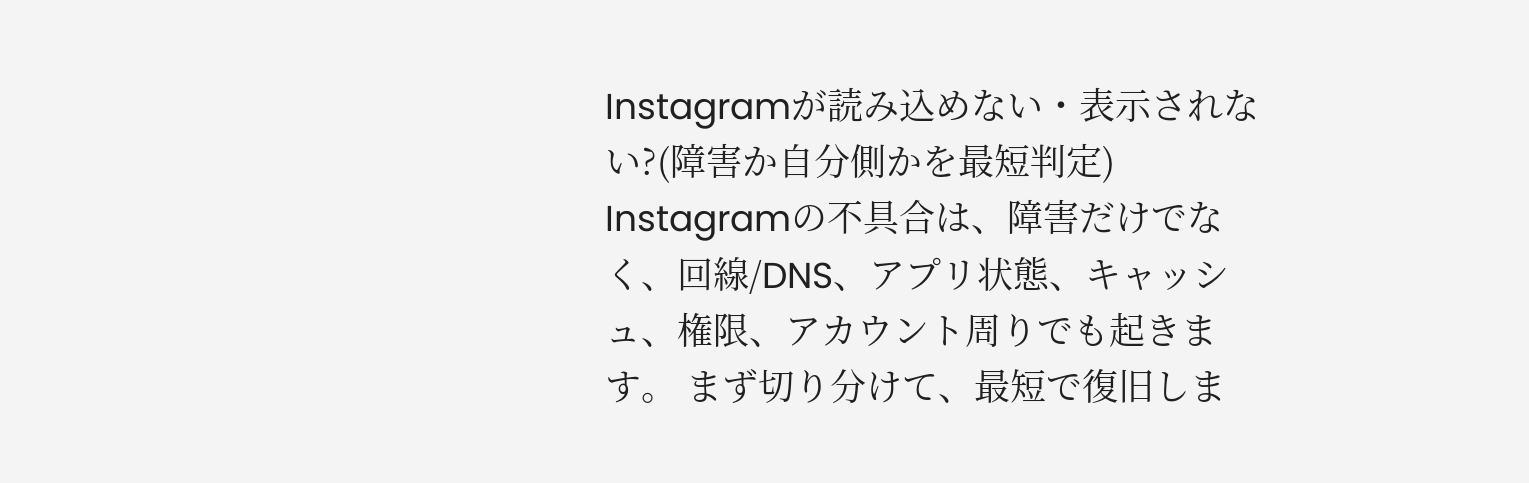Instagramが読み込めない・表示されない?(障害か自分側かを最短判定)
Instagramの不具合は、障害だけでなく、回線/DNS、アプリ状態、キャッシュ、権限、アカウント周りでも起きます。 まず切り分けて、最短で復旧しま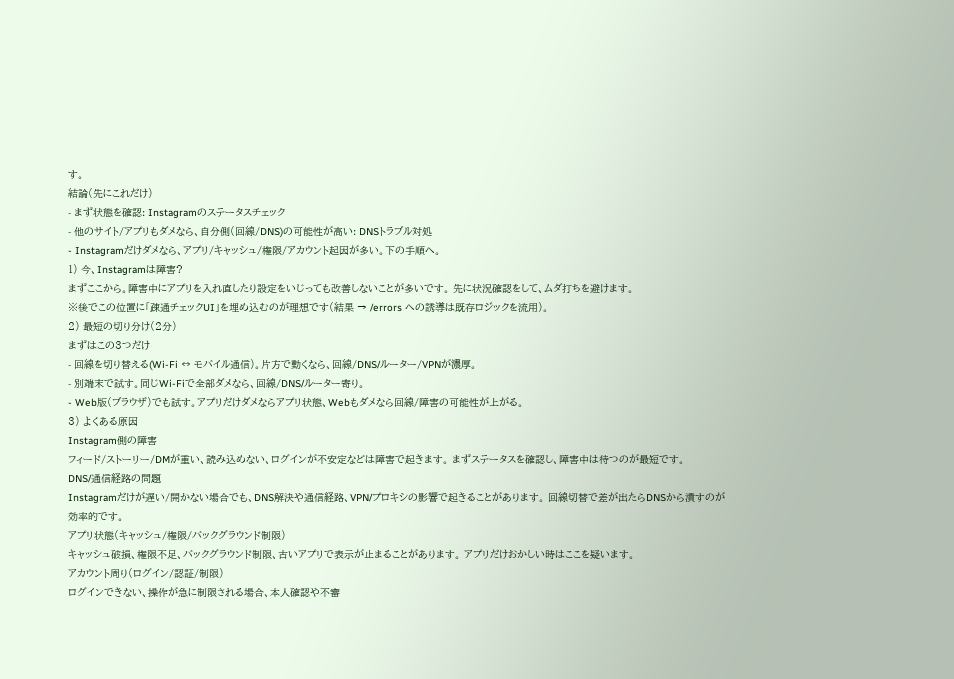す。
結論(先にこれだけ)
- まず状態を確認: Instagramのステータスチェック
- 他のサイト/アプリもダメなら、自分側(回線/DNS)の可能性が高い: DNSトラブル対処
- Instagramだけダメなら、アプリ/キャッシュ/権限/アカウント起因が多い。下の手順へ。
1) 今、Instagramは障害?
まずここから。障害中にアプリを入れ直したり設定をいじっても改善しないことが多いです。 先に状況確認をして、ムダ打ちを避けます。
※後でこの位置に「疎通チェックUI」を埋め込むのが理想です(結果 → /errors への誘導は既存ロジックを流用)。
2) 最短の切り分け(2分)
まずはこの3つだけ
- 回線を切り替える(Wi-Fi ↔ モバイル通信)。片方で動くなら、回線/DNS/ルーター/VPNが濃厚。
- 別端末で試す。同じWi-Fiで全部ダメなら、回線/DNS/ルーター寄り。
- Web版(ブラウザ)でも試す。アプリだけダメならアプリ状態、Webもダメなら回線/障害の可能性が上がる。
3) よくある原因
Instagram側の障害
フィード/ストーリー/DMが重い、読み込めない、ログインが不安定などは障害で起きます。 まずステータスを確認し、障害中は待つのが最短です。
DNS/通信経路の問題
Instagramだけが遅い/開かない場合でも、DNS解決や通信経路、VPN/プロキシの影響で起きることがあります。 回線切替で差が出たらDNSから潰すのが効率的です。
アプリ状態(キャッシュ/権限/バックグラウンド制限)
キャッシュ破損、権限不足、バックグラウンド制限、古いアプリで表示が止まることがあります。 アプリだけおかしい時はここを疑います。
アカウント周り(ログイン/認証/制限)
ログインできない、操作が急に制限される場合、本人確認や不審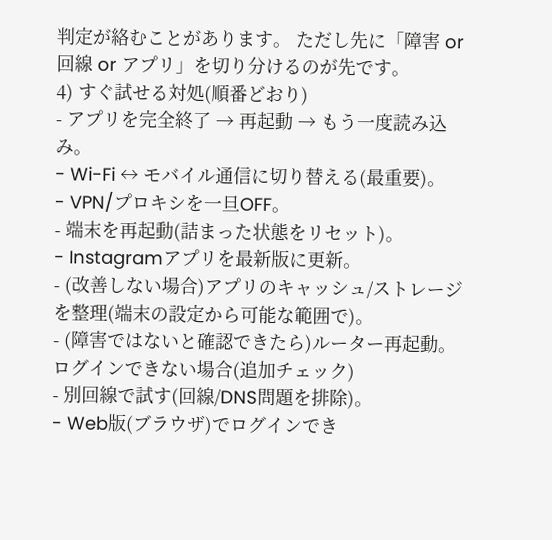判定が絡むことがあります。 ただし先に「障害 or 回線 or アプリ」を切り分けるのが先です。
4) すぐ試せる対処(順番どおり)
- アプリを完全終了 → 再起動 → もう一度読み込み。
- Wi-Fi ↔ モバイル通信に切り替える(最重要)。
- VPN/プロキシを一旦OFF。
- 端末を再起動(詰まった状態をリセット)。
- Instagramアプリを最新版に更新。
- (改善しない場合)アプリのキャッシュ/ストレージを整理(端末の設定から可能な範囲で)。
- (障害ではないと確認できたら)ルーター再起動。
ログインできない場合(追加チェック)
- 別回線で試す(回線/DNS問題を排除)。
- Web版(ブラウザ)でログインでき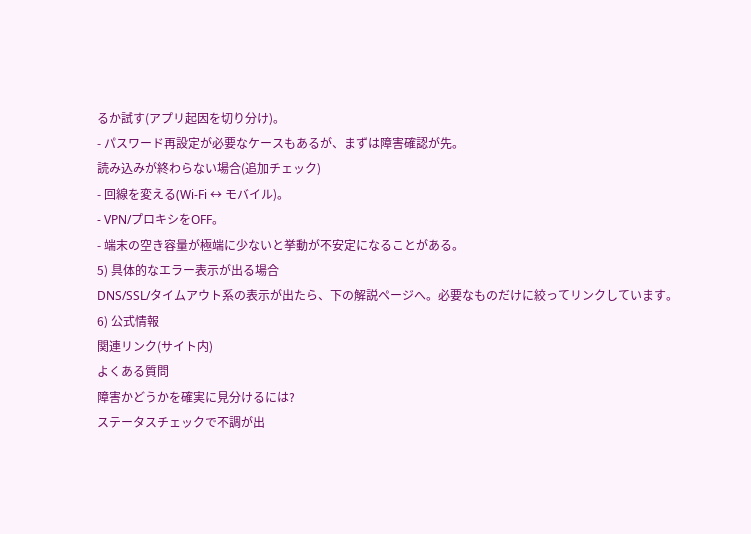るか試す(アプリ起因を切り分け)。
- パスワード再設定が必要なケースもあるが、まずは障害確認が先。
読み込みが終わらない場合(追加チェック)
- 回線を変える(Wi-Fi ↔ モバイル)。
- VPN/プロキシをOFF。
- 端末の空き容量が極端に少ないと挙動が不安定になることがある。
5) 具体的なエラー表示が出る場合
DNS/SSL/タイムアウト系の表示が出たら、下の解説ページへ。必要なものだけに絞ってリンクしています。
6) 公式情報
関連リンク(サイト内)
よくある質問
障害かどうかを確実に見分けるには?
ステータスチェックで不調が出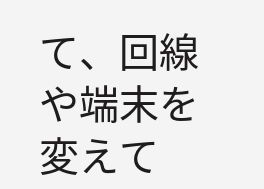て、回線や端末を変えて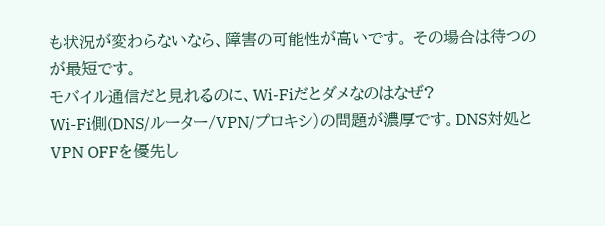も状況が変わらないなら、障害の可能性が高いです。 その場合は待つのが最短です。
モバイル通信だと見れるのに、Wi-Fiだとダメなのはなぜ?
Wi-Fi側(DNS/ルーター/VPN/プロキシ)の問題が濃厚です。DNS対処とVPN OFFを優先し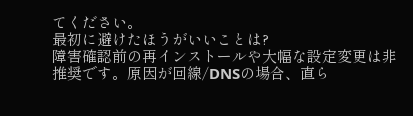てください。
最初に避けたほうがいいことは?
障害確認前の再インストールや大幅な設定変更は非推奨です。原因が回線/DNSの場合、直ら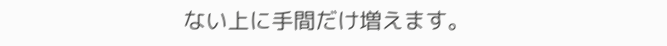ない上に手間だけ増えます。